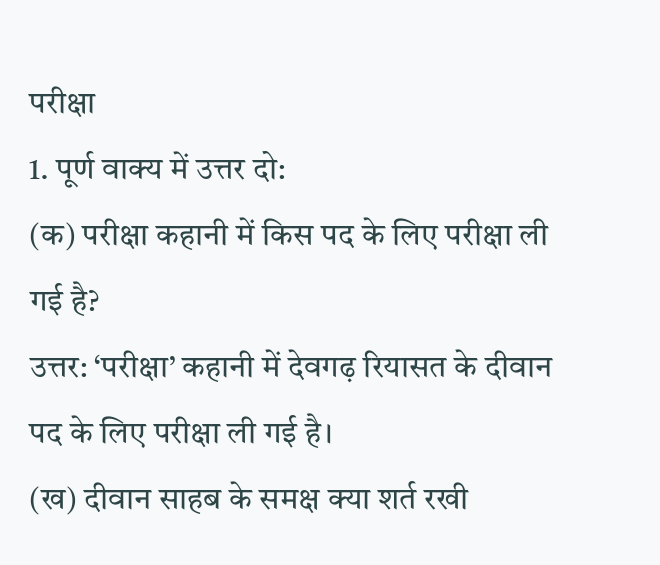परीक्षा
1. पूर्ण वाक्य में उत्तर दो:
(क) परीक्षा कहानी में किस पद के लिए परीक्षा ली गई है?
उत्तर: ‘परीक्षा’ कहानी में देवगढ़ रियासत के दीवान पद के लिए परीक्षा ली गई है।
(ख) दीवान साहब के समक्ष क्या शर्त रखी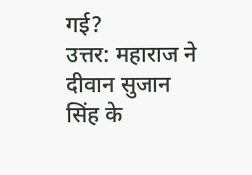गई?
उत्तर: महाराज ने दीवान सुजान सिंह के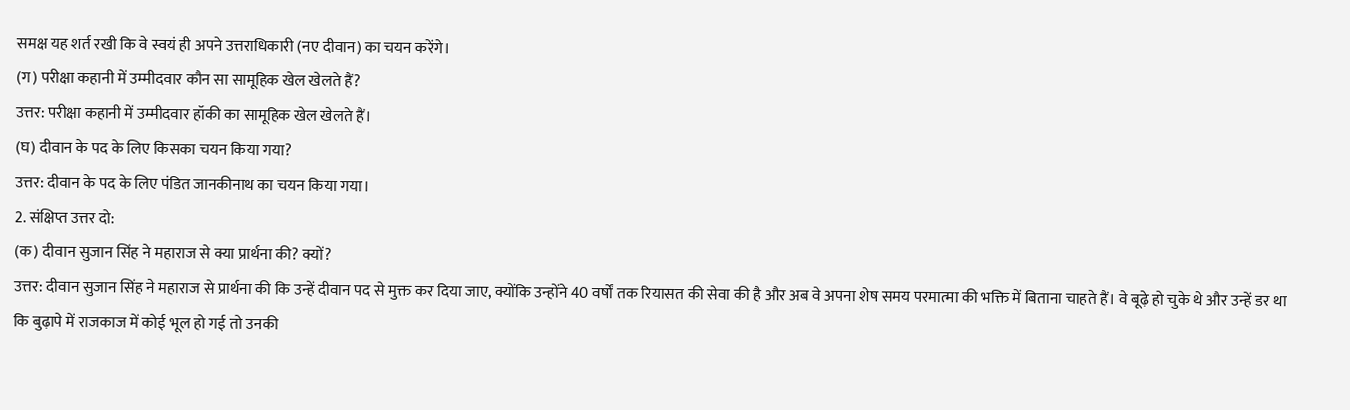समक्ष यह शर्त रखी कि वे स्वयं ही अपने उत्तराधिकारी (नए दीवान) का चयन करेंगे।
(ग) परीक्षा कहानी में उम्मीदवार कौन सा सामूहिक खेल खेलते हैं?
उत्तर: परीक्षा कहानी में उम्मीदवार हॉकी का सामूहिक खेल खेलते हैं।
(घ) दीवान के पद के लिए किसका चयन किया गया?
उत्तर: दीवान के पद के लिए पंडित जानकीनाथ का चयन किया गया।
2. संक्षिप्त उत्तर दो:
(क) दीवान सुजान सिंह ने महाराज से क्या प्रार्थना की? क्यों?
उत्तर: दीवान सुजान सिंह ने महाराज से प्रार्थना की कि उन्हें दीवान पद से मुक्त कर दिया जाए, क्योंकि उन्होंने 40 वर्षों तक रियासत की सेवा की है और अब वे अपना शेष समय परमात्मा की भक्ति में बिताना चाहते हैं। वे बूढ़े हो चुके थे और उन्हें डर था कि बुढ़ापे में राजकाज में कोई भूल हो गई तो उनकी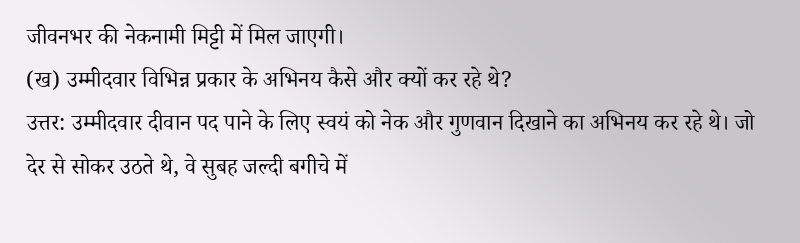जीवनभर की नेकनामी मिट्टी में मिल जाएगी।
(ख) उम्मीदवार विभिन्न प्रकार के अभिनय कैसे और क्यों कर रहे थे?
उत्तर: उम्मीदवार दीवान पद पाने के लिए स्वयं को नेक और गुणवान दिखाने का अभिनय कर रहे थे। जो देर से सोकर उठते थे, वे सुबह जल्दी बगीचे में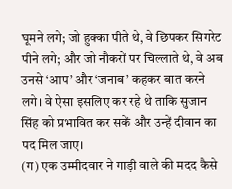घूमने लगे; जो हुक्का पीते थे, वे छिपकर सिगरेट पीने लगे; और जो नौकरों पर चिल्लाते थे, वे अब उनसे ‘आप’ और ‘जनाब’ कहकर बात करने लगे। वे ऐसा इसलिए कर रहे थे ताकि सुजान सिंह को प्रभावित कर सकें और उन्हें दीवान का पद मिल जाए।
(ग) एक उम्मीदवार ने गाड़ी वाले की मदद कैसे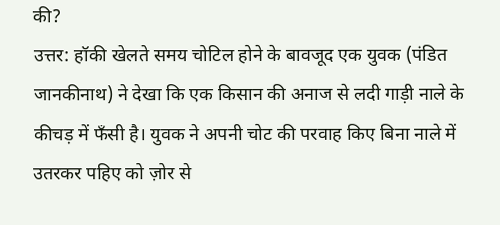की?
उत्तर: हॉकी खेलते समय चोटिल होने के बावजूद एक युवक (पंडित जानकीनाथ) ने देखा कि एक किसान की अनाज से लदी गाड़ी नाले के कीचड़ में फँसी है। युवक ने अपनी चोट की परवाह किए बिना नाले में उतरकर पहिए को ज़ोर से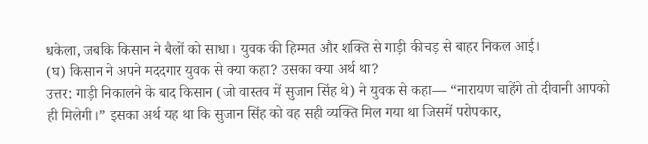धकेला, जबकि किसान ने बैलों को साधा। युवक की हिम्मत और शक्ति से गाड़ी कीचड़ से बाहर निकल आई।
(घ) किसान ने अपने मददगार युवक से क्या कहा? उसका क्या अर्थ था?
उत्तर: गाड़ी निकालने के बाद किसान (जो वास्तव में सुजान सिंह थे) ने युवक से कहा— “नारायण चाहेंगे तो दीवानी आपको ही मिलेगी।” इसका अर्थ यह था कि सुजान सिंह को वह सही व्यक्ति मिल गया था जिसमें परोपकार,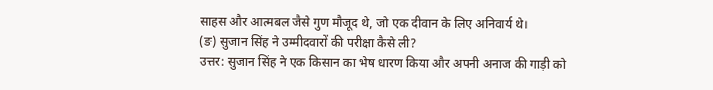साहस और आत्मबल जैसे गुण मौजूद थे, जो एक दीवान के लिए अनिवार्य थे।
(ङ) सुजान सिंह ने उम्मीदवारों की परीक्षा कैसे ली?
उत्तर: सुजान सिंह ने एक किसान का भेष धारण किया और अपनी अनाज की गाड़ी को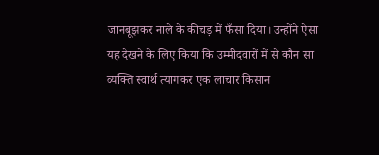जानबूझकर नाले के कीचड़ में फँसा दिया। उन्होंने ऐसा यह देखने के लिए किया कि उम्मीदवारों में से कौन सा व्यक्ति स्वार्थ त्यागकर एक लाचार किसान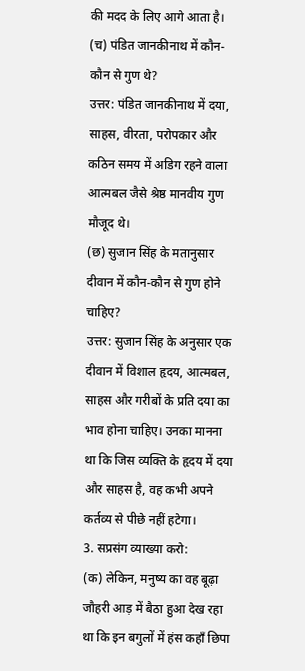की मदद के लिए आगे आता है।
(च) पंडित जानकीनाथ में कौन-कौन से गुण थे?
उत्तर: पंडित जानकीनाथ में दया, साहस, वीरता, परोपकार और कठिन समय में अडिग रहने वाला आत्मबल जैसे श्रेष्ठ मानवीय गुण मौजूद थे।
(छ) सुजान सिंह के मतानुसार दीवान में कौन-कौन से गुण होने चाहिए?
उत्तर: सुजान सिंह के अनुसार एक दीवान में विशाल हृदय, आत्मबल, साहस और गरीबों के प्रति दया का भाव होना चाहिए। उनका मानना था कि जिस व्यक्ति के हृदय में दया और साहस है, वह कभी अपने कर्तव्य से पीछे नहीं हटेगा।
3. सप्रसंग व्याख्या करो:
(क) लेकिन, मनुष्य का वह बूढ़ा जौहरी आड़ में बैठा हुआ देख रहा था कि इन बगुलों में हंस कहाँ छिपा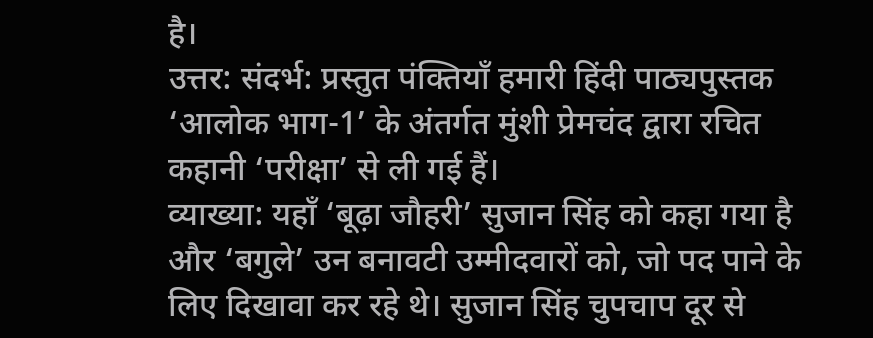है।
उत्तर: संदर्भ: प्रस्तुत पंक्तियाँ हमारी हिंदी पाठ्यपुस्तक ‘आलोक भाग-1’ के अंतर्गत मुंशी प्रेमचंद द्वारा रचित कहानी ‘परीक्षा’ से ली गई हैं।
व्याख्या: यहाँ ‘बूढ़ा जौहरी’ सुजान सिंह को कहा गया है और ‘बगुले’ उन बनावटी उम्मीदवारों को, जो पद पाने के लिए दिखावा कर रहे थे। सुजान सिंह चुपचाप दूर से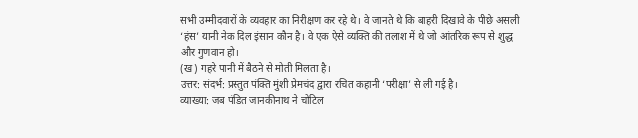सभी उम्मीदवारों के व्यवहार का निरीक्षण कर रहे थे। वे जानते थे कि बाहरी दिखावे के पीछे असली ‘हंस’ यानी नेक दिल इंसान कौन है। वे एक ऐसे व्यक्ति की तलाश में थे जो आंतरिक रूप से शुद्ध और गुणवान हो।
(ख) गहरे पानी में बैठने से मोती मिलता है।
उत्तर: संदर्भ: प्रस्तुत पंक्ति मुंशी प्रेमचंद द्वारा रचित कहानी ‘परीक्षा’ से ली गई है।
व्याख्या: जब पंडित जानकीनाथ ने चोटिल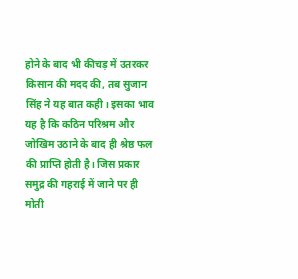होने के बाद भी कीचड़ में उतरकर किसान की मदद की, तब सुजान सिंह ने यह बात कही। इसका भाव यह है कि कठिन परिश्रम और जोखिम उठाने के बाद ही श्रेष्ठ फल की प्राप्ति होती है। जिस प्रकार समुद्र की गहराई में जाने पर ही मोती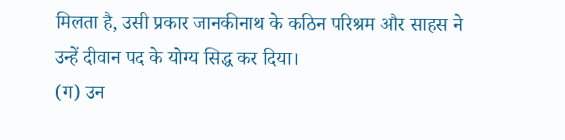मिलता है, उसी प्रकार जानकीनाथ के कठिन परिश्रम और साहस ने उन्हें दीवान पद के योग्य सिद्ध कर दिया।
(ग) उन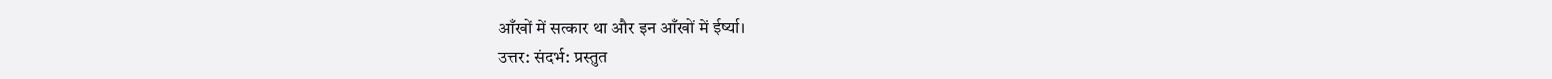आँखों में सत्कार था और इन आँखों में ईर्ष्या।
उत्तर: संदर्भ: प्रस्तुत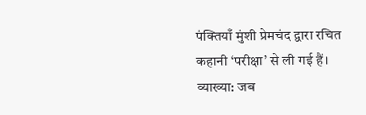पंक्तियाँ मुंशी प्रेमचंद द्वारा रचित कहानी ‘परीक्षा’ से ली गई हैं।
व्याख्या: जब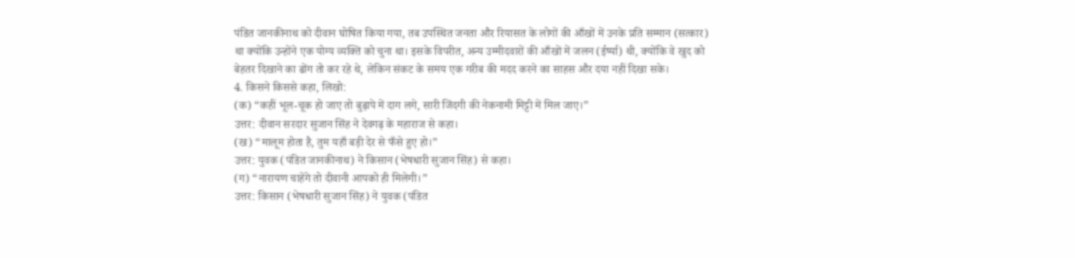पंडित जानकीनाथ को दीवान घोषित किया गया, तब उपस्थित जनता और रियासत के लोगों की आँखों में उनके प्रति सम्मान (सत्कार) था क्योंकि उन्होंने एक योग्य व्यक्ति को चुना था। इसके विपरीत, अन्य उम्मीदवारों की आँखों में जलन (ईर्ष्या) थी, क्योंकि वे खुद को बेहतर दिखाने का ढोंग तो कर रहे थे, लेकिन संकट के समय एक गरीब की मदद करने का साहस और दया नहीं दिखा सके।
4. किसने किससे कहा, लिखो:
(क) “कहीं भूल-चूक हो जाए तो बुढ़ापे में दाग लगे, सारी जिंदगी की नेकनामी मिट्टी में मिल जाए।”
उत्तर: दीवान सरदार सुजान सिंह ने देवगढ़ के महाराज से कहा।
(ख) “मालूम होता है, तुम यहाँ बड़ी देर से फँसे हुए हो।”
उत्तर: युवक (पंडित जानकीनाथ) ने किसान (भेषधारी सुजान सिंह) से कहा।
(ग) “नारायण चाहेंगे तो दीवानी आपको ही मिलेगी।”
उत्तर: किसान (भेषधारी सुजान सिंह) ने युवक (पंडित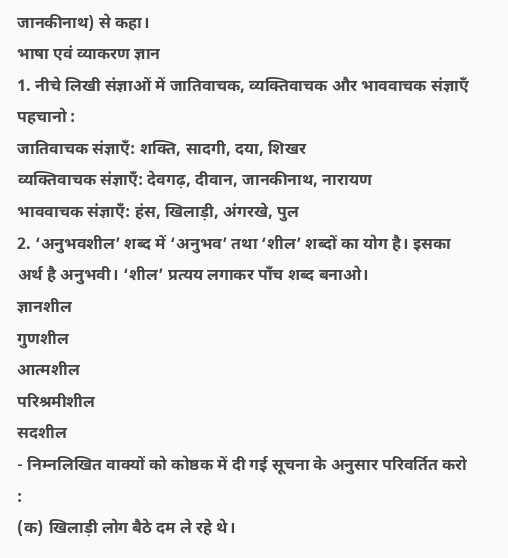जानकीनाथ) से कहा।
भाषा एवं व्याकरण ज्ञान
1. नीचे लिखी संज्ञाओं में जातिवाचक, व्यक्तिवाचक और भाववाचक संज्ञाएँ पहचानो :
जातिवाचक संज्ञाएँ: शक्ति, सादगी, दया, शिखर
व्यक्तिवाचक संज्ञाएँ: देवगढ़, दीवान, जानकीनाथ, नारायण
भाववाचक संज्ञाएँ: हंस, खिलाड़ी, अंगरखे, पुल
2. ‘अनुभवशील’ शब्द में ‘अनुभव’ तथा ‘शील’ शब्दों का योग है। इसका अर्थ है अनुभवी। ‘शील’ प्रत्यय लगाकर पाँच शब्द बनाओ।
ज्ञानशील
गुणशील
आत्मशील
परिश्रमीशील
सदशील
- निम्नलिखित वाक्यों को कोष्ठक में दी गई सूचना के अनुसार परिवर्तित करो :
(क) खिलाड़ी लोग बैठे दम ले रहे थे।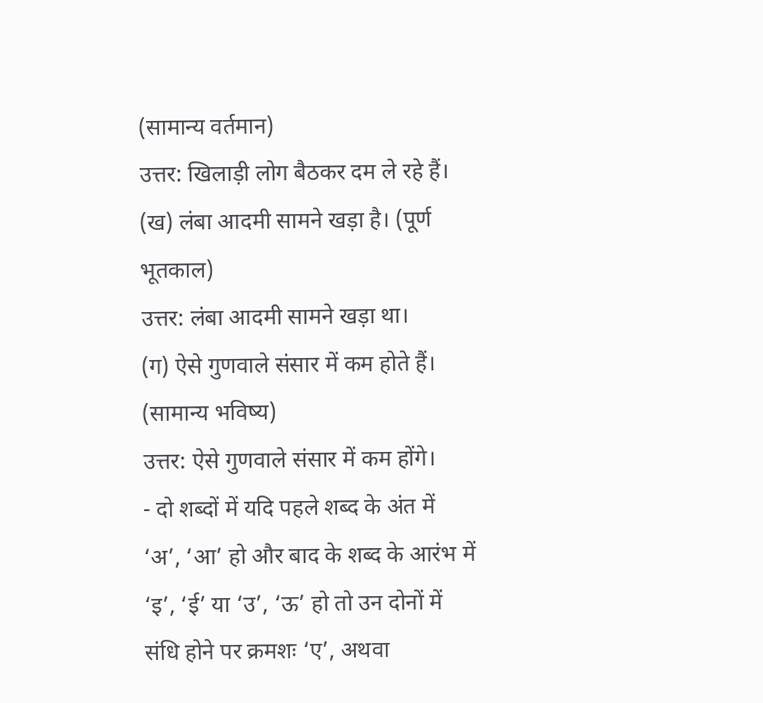(सामान्य वर्तमान)
उत्तर: खिलाड़ी लोग बैठकर दम ले रहे हैं।
(ख) लंबा आदमी सामने खड़ा है। (पूर्ण भूतकाल)
उत्तर: लंबा आदमी सामने खड़ा था।
(ग) ऐसे गुणवाले संसार में कम होते हैं। (सामान्य भविष्य)
उत्तर: ऐसे गुणवाले संसार में कम होंगे।
- दो शब्दों में यदि पहले शब्द के अंत में ‘अ’, ‘आ’ हो और बाद के शब्द के आरंभ में ‘इ’, ‘ई’ या ‘उ’, ‘ऊ’ हो तो उन दोनों में संधि होने पर क्रमशः ‘ए’, अथवा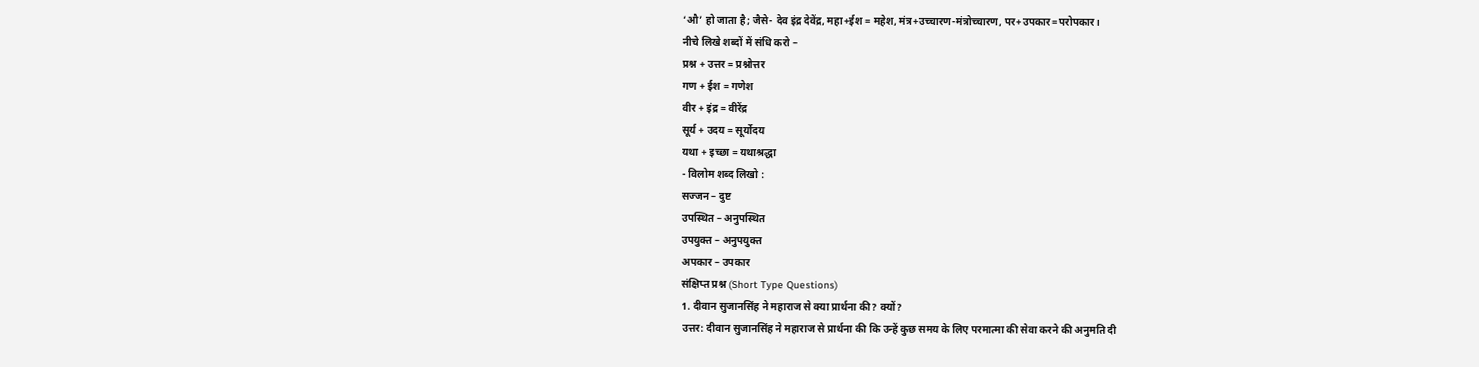‘औ’ हो जाता है; जैसे- देव इंद्र देवेंद्र, महा+ईश = महेश, मंत्र+उच्चारण-मंत्रोच्चारण, पर+उपकार=परोपकार।
नीचे लिखे शब्दों में संधि करो –
प्रश्न + उत्तर = प्रश्नोत्तर
गण + ईश = गणेश
वीर + इंद्र = वीरेंद्र
सूर्य + उदय = सूर्योदय
यथा + इच्छा = यथाश्रद्धा
- विलोम शब्द लिखो :
सज्जन – दुष्ट
उपस्थित – अनुपस्थित
उपयुक्त – अनुपयुक्त
अपकार – उपकार
संक्षिप्त प्रश्न (Short Type Questions)
1. दीवान सुजानसिंह ने महाराज से क्या प्रार्थना की? क्यों?
उत्तर: दीवान सुजानसिंह ने महाराज से प्रार्थना की कि उन्हें कुछ समय के लिए परमात्मा की सेवा करने की अनुमति दी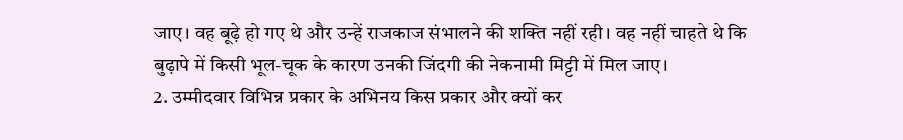जाए। वह बूढ़े हो गए थे और उन्हें राजकाज संभालने की शक्ति नहीं रही। वह नहीं चाहते थे कि बुढ़ापे में किसी भूल-चूक के कारण उनकी जिंदगी की नेकनामी मिट्टी में मिल जाए।
2. उम्मीदवार विभिन्न प्रकार के अभिनय किस प्रकार और क्यों कर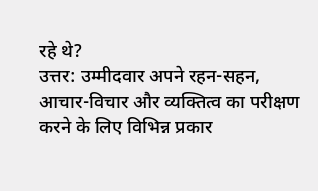रहे थे?
उत्तर: उम्मीदवार अपने रहन-सहन, आचार-विचार और व्यक्तित्व का परीक्षण करने के लिए विभिन्न प्रकार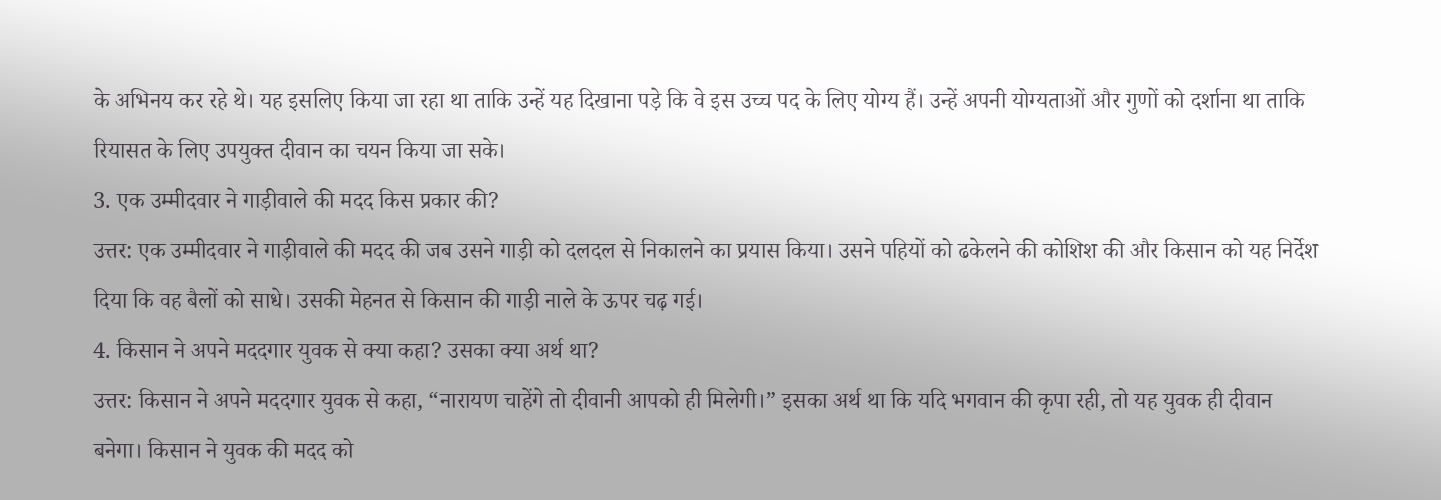के अभिनय कर रहे थे। यह इसलिए किया जा रहा था ताकि उन्हें यह दिखाना पड़े कि वे इस उच्च पद के लिए योग्य हैं। उन्हें अपनी योग्यताओं और गुणों को दर्शाना था ताकि रियासत के लिए उपयुक्त दीवान का चयन किया जा सके।
3. एक उम्मीदवार ने गाड़ीवाले की मदद किस प्रकार की?
उत्तर: एक उम्मीदवार ने गाड़ीवाले की मदद की जब उसने गाड़ी को दलदल से निकालने का प्रयास किया। उसने पहियों को ढकेलने की कोशिश की और किसान को यह निर्देश दिया कि वह बैलों को साधे। उसकी मेहनत से किसान की गाड़ी नाले के ऊपर चढ़ गई।
4. किसान ने अपने मददगार युवक से क्या कहा? उसका क्या अर्थ था?
उत्तर: किसान ने अपने मददगार युवक से कहा, “नारायण चाहेंगे तो दीवानी आपको ही मिलेगी।” इसका अर्थ था कि यदि भगवान की कृपा रही, तो यह युवक ही दीवान बनेगा। किसान ने युवक की मदद को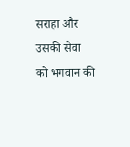सराहा और उसकी सेवा को भगवान की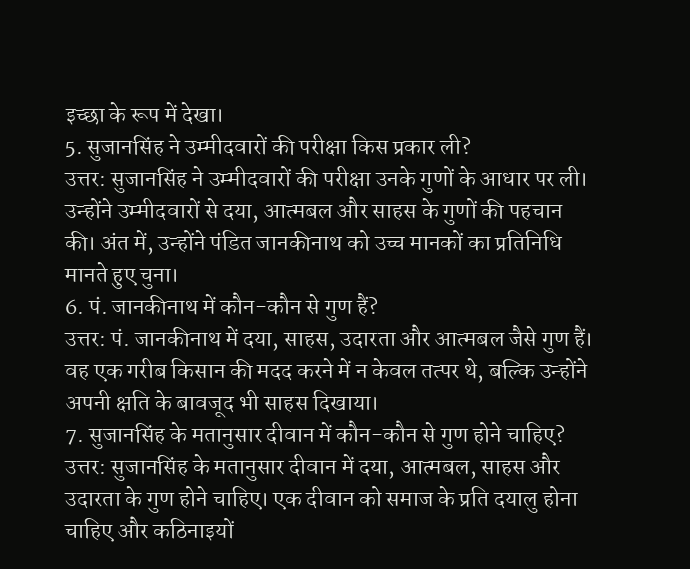इच्छा के रूप में देखा।
5. सुजानसिंह ने उम्मीदवारों की परीक्षा किस प्रकार ली?
उत्तर: सुजानसिंह ने उम्मीदवारों की परीक्षा उनके गुणों के आधार पर ली। उन्होंने उम्मीदवारों से दया, आत्मबल और साहस के गुणों की पहचान की। अंत में, उन्होंने पंडित जानकीनाथ को उच्च मानकों का प्रतिनिधि मानते हुए चुना।
6. पं. जानकीनाथ में कौन-कौन से गुण हैं?
उत्तर: पं. जानकीनाथ में दया, साहस, उदारता और आत्मबल जैसे गुण हैं। वह एक गरीब किसान की मदद करने में न केवल तत्पर थे, बल्कि उन्होंने अपनी क्षति के बावजूद भी साहस दिखाया।
7. सुजानसिंह के मतानुसार दीवान में कौन-कौन से गुण होने चाहिए?
उत्तर: सुजानसिंह के मतानुसार दीवान में दया, आत्मबल, साहस और उदारता के गुण होने चाहिए। एक दीवान को समाज के प्रति दयालु होना चाहिए और कठिनाइयों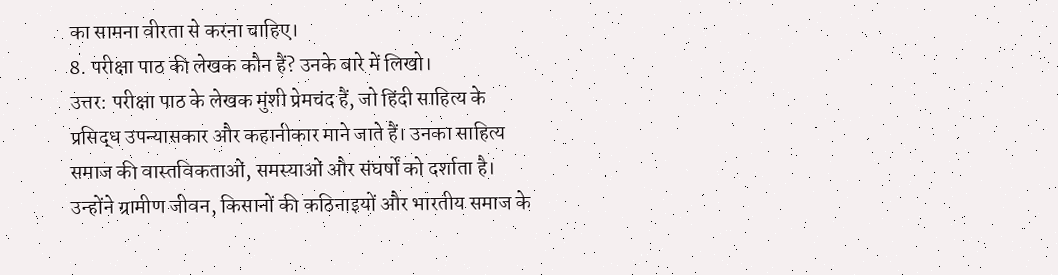का सामना वीरता से करना चाहिए।
8. परीक्षा पाठ की लेखक कौन हैं? उनके बारे में लिखो।
उत्तर: परीक्षा पाठ के लेखक मुंशी प्रेमचंद हैं, जो हिंदी साहित्य के प्रसिद्ध उपन्यासकार और कहानीकार माने जाते हैं। उनका साहित्य समाज की वास्तविकताओं, समस्याओं और संघर्षों को दर्शाता है। उन्होंने ग्रामीण जीवन, किसानों की कठिनाइयों और भारतीय समाज के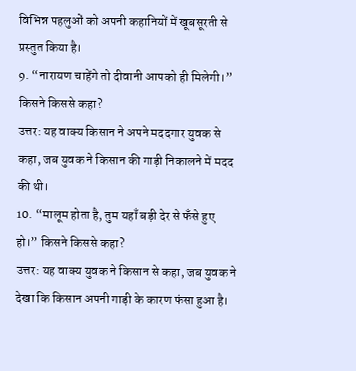विभिन्न पहलुओं को अपनी कहानियों में खूबसूरती से प्रस्तुत किया है।
9. “नारायण चाहेंगे तो दीवानी आपको ही मिलेगी।” किसने किससे कहा?
उत्तर: यह वाक्य किसान ने अपने मददगार युवक से कहा, जब युवक ने किसान की गाड़ी निकालने में मदद की थी।
10. “मालूम होता है, तुम यहाँ बड़ी देर से फँसे हुए हो।” किसने किससे कहा?
उत्तर: यह वाक्य युवक ने किसान से कहा, जब युवक ने देखा कि किसान अपनी गाड़ी के कारण फंसा हुआ है।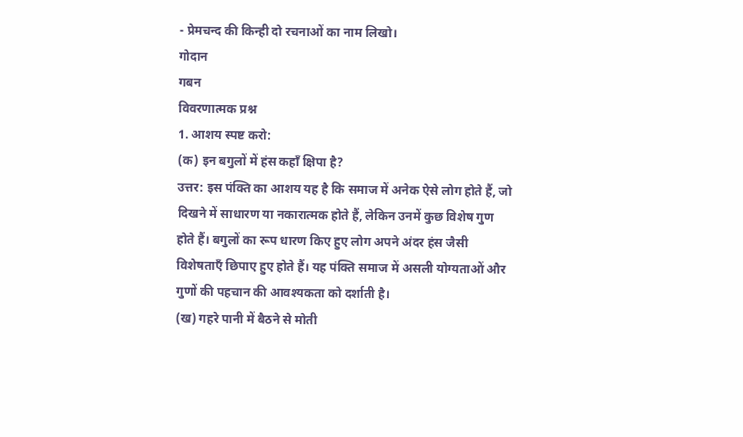- प्रेमचन्द की किन्ही दो रचनाओं का नाम लिखो।
गोदान
गबन
विवरणात्मक प्रश्न
1. आशय स्पष्ट करो:
(क) इन बगुलों में हंस कहाँ क्षिपा है?
उत्तर: इस पंक्ति का आशय यह है कि समाज में अनेक ऐसे लोग होते हैं, जो दिखने में साधारण या नकारात्मक होते हैं, लेकिन उनमें कुछ विशेष गुण होते हैं। बगुलों का रूप धारण किए हुए लोग अपने अंदर हंस जैसी विशेषताएँ छिपाए हुए होते हैं। यह पंक्ति समाज में असली योग्यताओं और गुणों की पहचान की आवश्यकता को दर्शाती है।
(ख) गहरे पानी में बैठने से मोती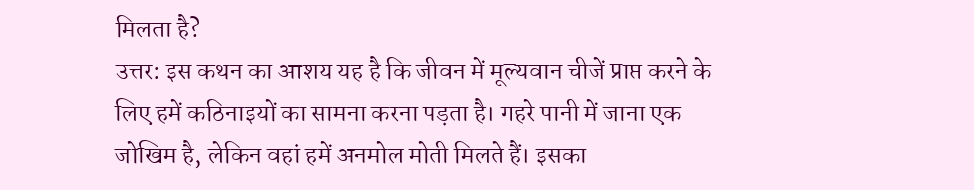मिलता है?
उत्तर: इस कथन का आशय यह है कि जीवन में मूल्यवान चीजें प्राप्त करने के लिए हमें कठिनाइयों का सामना करना पड़ता है। गहरे पानी में जाना एक जोखिम है, लेकिन वहां हमें अनमोल मोती मिलते हैं। इसका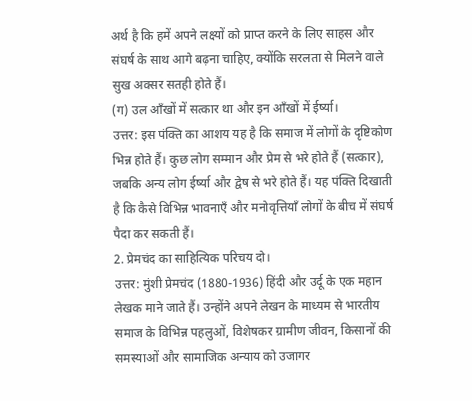अर्थ है कि हमें अपने लक्ष्यों को प्राप्त करने के लिए साहस और संघर्ष के साथ आगे बढ़ना चाहिए, क्योंकि सरलता से मिलने वाले सुख अक्सर सतही होते हैं।
(ग) उल आँखों में सत्कार था और इन आँखों में ईर्ष्या।
उत्तर: इस पंक्ति का आशय यह है कि समाज में लोगों के दृष्टिकोण भिन्न होते हैं। कुछ लोग सम्मान और प्रेम से भरे होते हैं (सत्कार), जबकि अन्य लोग ईर्ष्या और द्वेष से भरे होते हैं। यह पंक्ति दिखाती है कि कैसे विभिन्न भावनाएँ और मनोवृत्तियाँ लोगों के बीच में संघर्ष पैदा कर सकती हैं।
2. प्रेमचंद का साहित्यिक परिचय दो।
उत्तर: मुंशी प्रेमचंद (1880-1936) हिंदी और उर्दू के एक महान लेखक माने जाते हैं। उन्होंने अपने लेखन के माध्यम से भारतीय समाज के विभिन्न पहलुओं, विशेषकर ग्रामीण जीवन, किसानों की समस्याओं और सामाजिक अन्याय को उजागर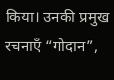किया। उनकी प्रमुख रचनाएँ “गोदान”,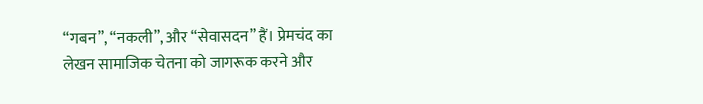“गबन”, “नकली”, और “सेवासदन” हैं। प्रेमचंद का लेखन सामाजिक चेतना को जागरूक करने और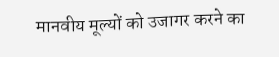मानवीय मूल्यों को उजागर करने का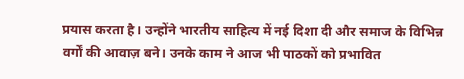प्रयास करता है। उन्होंने भारतीय साहित्य में नई दिशा दी और समाज के विभिन्न वर्गों की आवाज़ बने। उनके काम ने आज भी पाठकों को प्रभावित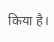किया है।